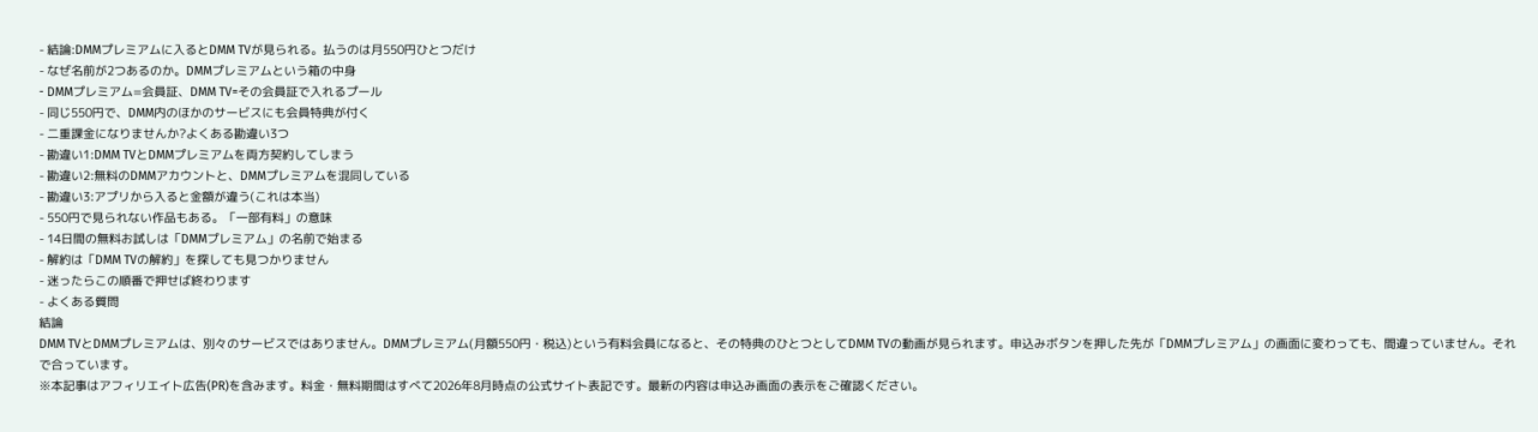- 結論:DMMプレミアムに入るとDMM TVが見られる。払うのは月550円ひとつだけ
- なぜ名前が2つあるのか。DMMプレミアムという箱の中身
- DMMプレミアム=会員証、DMM TV=その会員証で入れるプール
- 同じ550円で、DMM内のほかのサービスにも会員特典が付く
- 二重課金になりませんか?よくある勘違い3つ
- 勘違い1:DMM TVとDMMプレミアムを両方契約してしまう
- 勘違い2:無料のDMMアカウントと、DMMプレミアムを混同している
- 勘違い3:アプリから入ると金額が違う(これは本当)
- 550円で見られない作品もある。「一部有料」の意味
- 14日間の無料お試しは「DMMプレミアム」の名前で始まる
- 解約は「DMM TVの解約」を探しても見つかりません
- 迷ったらこの順番で押せば終わります
- よくある質問
結論
DMM TVとDMMプレミアムは、別々のサービスではありません。DMMプレミアム(月額550円・税込)という有料会員になると、その特典のひとつとしてDMM TVの動画が見られます。申込みボタンを押した先が「DMMプレミアム」の画面に変わっても、間違っていません。それで合っています。
※本記事はアフィリエイト広告(PR)を含みます。料金・無料期間はすべて2026年8月時点の公式サイト表記です。最新の内容は申込み画面の表示をご確認ください。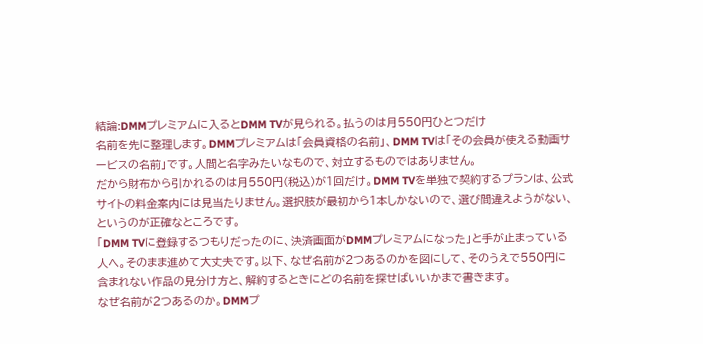結論:DMMプレミアムに入るとDMM TVが見られる。払うのは月550円ひとつだけ
名前を先に整理します。DMMプレミアムは「会員資格の名前」、DMM TVは「その会員が使える動画サービスの名前」です。人間と名字みたいなもので、対立するものではありません。
だから財布から引かれるのは月550円(税込)が1回だけ。DMM TVを単独で契約するプランは、公式サイトの料金案内には見当たりません。選択肢が最初から1本しかないので、選び間違えようがない、というのが正確なところです。
「DMM TVに登録するつもりだったのに、決済画面がDMMプレミアムになった」と手が止まっている人へ。そのまま進めて大丈夫です。以下、なぜ名前が2つあるのかを図にして、そのうえで550円に含まれない作品の見分け方と、解約するときにどの名前を探せばいいかまで書きます。
なぜ名前が2つあるのか。DMMプ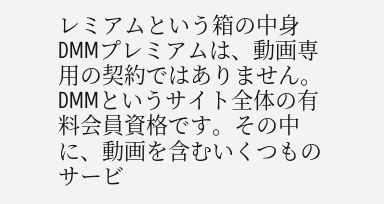レミアムという箱の中身
DMMプレミアムは、動画専用の契約ではありません。DMMというサイト全体の有料会員資格です。その中に、動画を含むいくつものサービ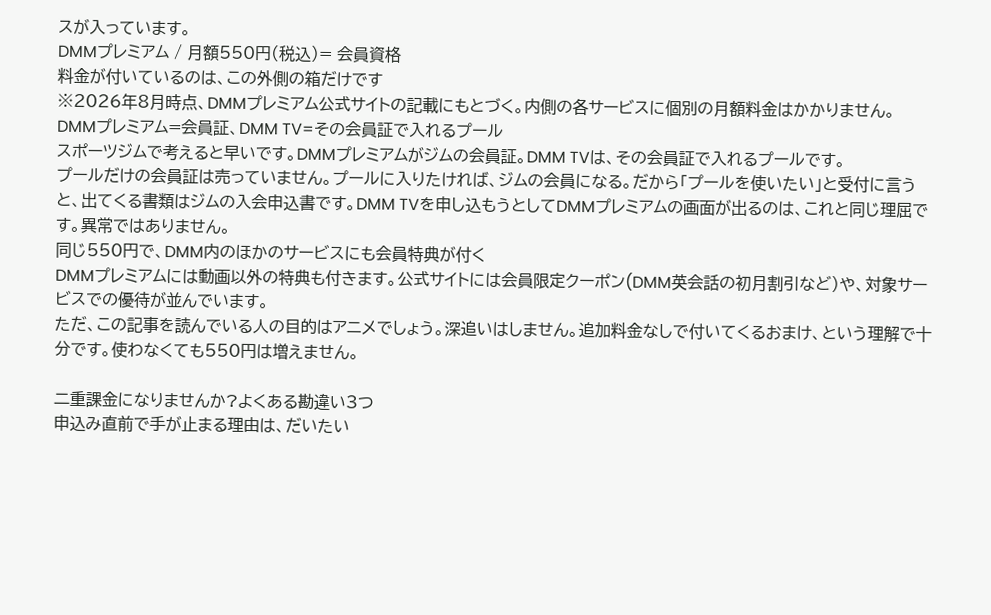スが入っています。
DMMプレミアム / 月額550円(税込)= 会員資格
料金が付いているのは、この外側の箱だけです
※2026年8月時点、DMMプレミアム公式サイトの記載にもとづく。内側の各サービスに個別の月額料金はかかりません。
DMMプレミアム=会員証、DMM TV=その会員証で入れるプール
スポーツジムで考えると早いです。DMMプレミアムがジムの会員証。DMM TVは、その会員証で入れるプールです。
プールだけの会員証は売っていません。プールに入りたければ、ジムの会員になる。だから「プールを使いたい」と受付に言うと、出てくる書類はジムの入会申込書です。DMM TVを申し込もうとしてDMMプレミアムの画面が出るのは、これと同じ理屈です。異常ではありません。
同じ550円で、DMM内のほかのサービスにも会員特典が付く
DMMプレミアムには動画以外の特典も付きます。公式サイトには会員限定クーポン(DMM英会話の初月割引など)や、対象サービスでの優待が並んでいます。
ただ、この記事を読んでいる人の目的はアニメでしょう。深追いはしません。追加料金なしで付いてくるおまけ、という理解で十分です。使わなくても550円は増えません。

二重課金になりませんか?よくある勘違い3つ
申込み直前で手が止まる理由は、だいたい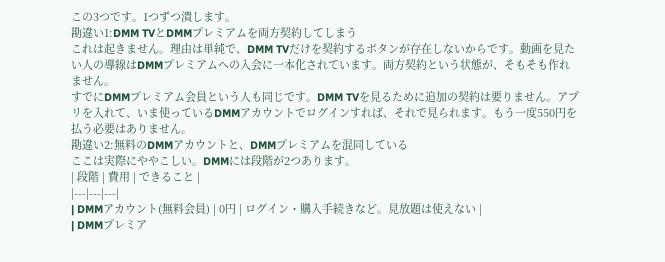この3つです。1つずつ潰します。
勘違い1:DMM TVとDMMプレミアムを両方契約してしまう
これは起きません。理由は単純で、DMM TVだけを契約するボタンが存在しないからです。動画を見たい人の導線はDMMプレミアムへの入会に一本化されています。両方契約という状態が、そもそも作れません。
すでにDMMプレミアム会員という人も同じです。DMM TVを見るために追加の契約は要りません。アプリを入れて、いま使っているDMMアカウントでログインすれば、それで見られます。もう一度550円を払う必要はありません。
勘違い2:無料のDMMアカウントと、DMMプレミアムを混同している
ここは実際にややこしい。DMMには段階が2つあります。
| 段階 | 費用 | できること |
|---|---|---|
| DMMアカウント(無料会員) | 0円 | ログイン・購入手続きなど。見放題は使えない |
| DMMプレミア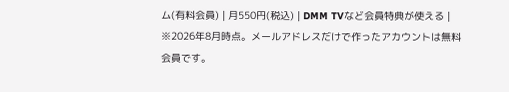ム(有料会員) | 月550円(税込) | DMM TVなど会員特典が使える |
※2026年8月時点。メールアドレスだけで作ったアカウントは無料会員です。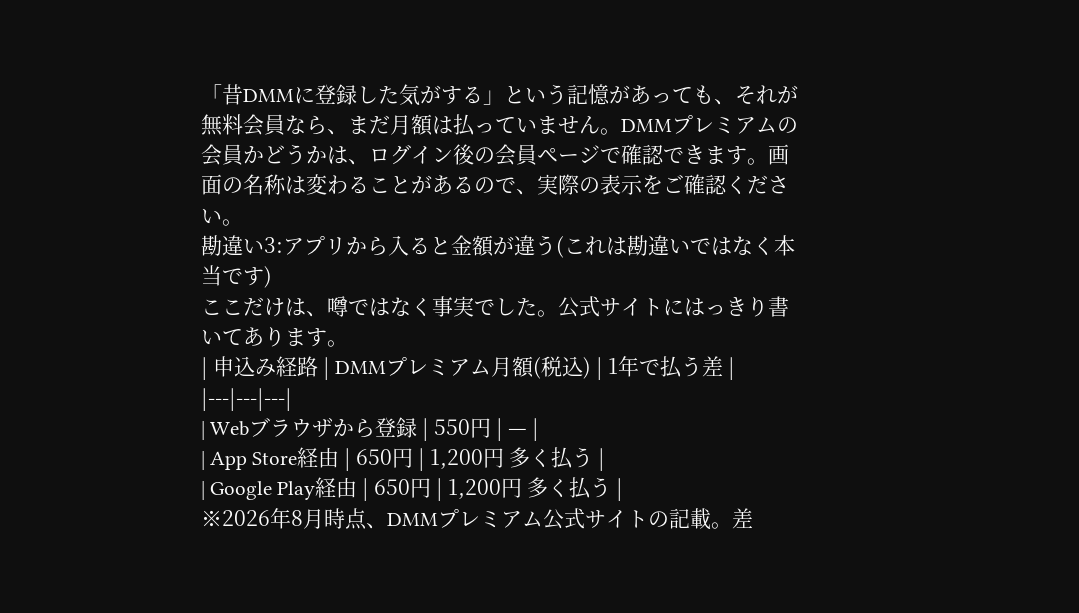「昔DMMに登録した気がする」という記憶があっても、それが無料会員なら、まだ月額は払っていません。DMMプレミアムの会員かどうかは、ログイン後の会員ページで確認できます。画面の名称は変わることがあるので、実際の表示をご確認ください。
勘違い3:アプリから入ると金額が違う(これは勘違いではなく本当です)
ここだけは、噂ではなく事実でした。公式サイトにはっきり書いてあります。
| 申込み経路 | DMMプレミアム月額(税込) | 1年で払う差 |
|---|---|---|
| Webブラウザから登録 | 550円 | — |
| App Store経由 | 650円 | 1,200円 多く払う |
| Google Play経由 | 650円 | 1,200円 多く払う |
※2026年8月時点、DMMプレミアム公式サイトの記載。差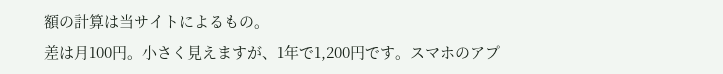額の計算は当サイトによるもの。
差は月100円。小さく見えますが、1年で1,200円です。スマホのアプ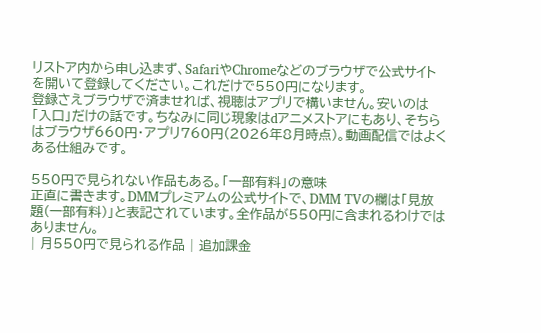リストア内から申し込まず、SafariやChromeなどのブラウザで公式サイトを開いて登録してください。これだけで550円になります。
登録さえブラウザで済ませれば、視聴はアプリで構いません。安いのは「入口」だけの話です。ちなみに同じ現象はdアニメストアにもあり、そちらはブラウザ660円・アプリ760円(2026年8月時点)。動画配信ではよくある仕組みです。

550円で見られない作品もある。「一部有料」の意味
正直に書きます。DMMプレミアムの公式サイトで、DMM TVの欄は「見放題(一部有料)」と表記されています。全作品が550円に含まれるわけではありません。
| 月550円で見られる作品 | 追加課金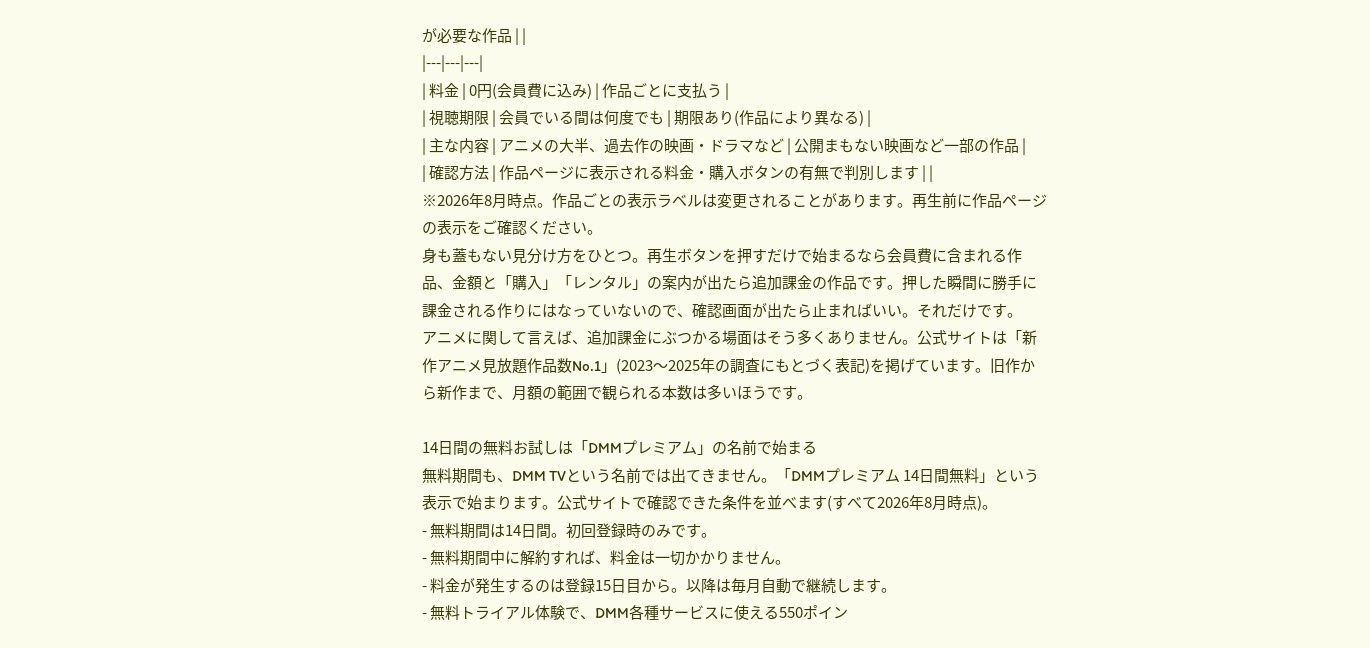が必要な作品 | |
|---|---|---|
| 料金 | 0円(会員費に込み) | 作品ごとに支払う |
| 視聴期限 | 会員でいる間は何度でも | 期限あり(作品により異なる) |
| 主な内容 | アニメの大半、過去作の映画・ドラマなど | 公開まもない映画など一部の作品 |
| 確認方法 | 作品ページに表示される料金・購入ボタンの有無で判別します | |
※2026年8月時点。作品ごとの表示ラベルは変更されることがあります。再生前に作品ページの表示をご確認ください。
身も蓋もない見分け方をひとつ。再生ボタンを押すだけで始まるなら会員費に含まれる作品、金額と「購入」「レンタル」の案内が出たら追加課金の作品です。押した瞬間に勝手に課金される作りにはなっていないので、確認画面が出たら止まればいい。それだけです。
アニメに関して言えば、追加課金にぶつかる場面はそう多くありません。公式サイトは「新作アニメ見放題作品数No.1」(2023〜2025年の調査にもとづく表記)を掲げています。旧作から新作まで、月額の範囲で観られる本数は多いほうです。

14日間の無料お試しは「DMMプレミアム」の名前で始まる
無料期間も、DMM TVという名前では出てきません。「DMMプレミアム 14日間無料」という表示で始まります。公式サイトで確認できた条件を並べます(すべて2026年8月時点)。
- 無料期間は14日間。初回登録時のみです。
- 無料期間中に解約すれば、料金は一切かかりません。
- 料金が発生するのは登録15日目から。以降は毎月自動で継続します。
- 無料トライアル体験で、DMM各種サービスに使える550ポイン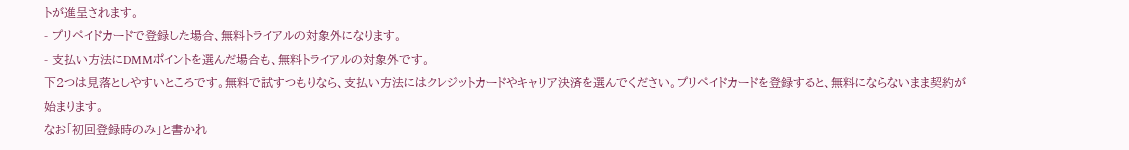トが進呈されます。
- プリペイドカードで登録した場合、無料トライアルの対象外になります。
- 支払い方法にDMMポイントを選んだ場合も、無料トライアルの対象外です。
下2つは見落としやすいところです。無料で試すつもりなら、支払い方法にはクレジットカードやキャリア決済を選んでください。プリペイドカードを登録すると、無料にならないまま契約が始まります。
なお「初回登録時のみ」と書かれ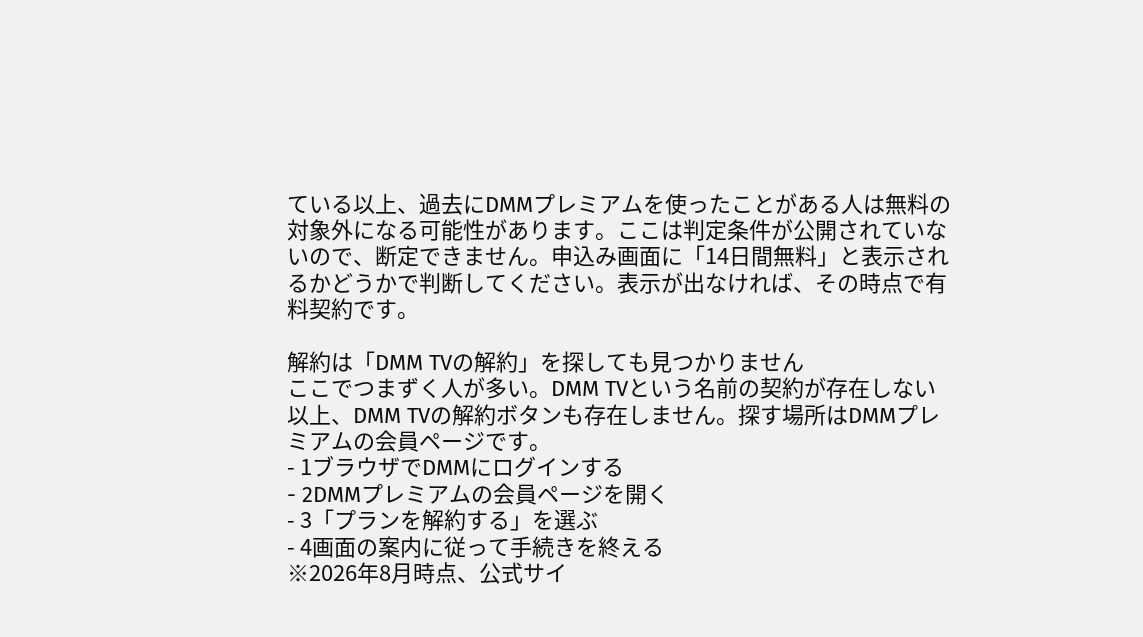ている以上、過去にDMMプレミアムを使ったことがある人は無料の対象外になる可能性があります。ここは判定条件が公開されていないので、断定できません。申込み画面に「14日間無料」と表示されるかどうかで判断してください。表示が出なければ、その時点で有料契約です。

解約は「DMM TVの解約」を探しても見つかりません
ここでつまずく人が多い。DMM TVという名前の契約が存在しない以上、DMM TVの解約ボタンも存在しません。探す場所はDMMプレミアムの会員ページです。
- 1ブラウザでDMMにログインする
- 2DMMプレミアムの会員ページを開く
- 3「プランを解約する」を選ぶ
- 4画面の案内に従って手続きを終える
※2026年8月時点、公式サイ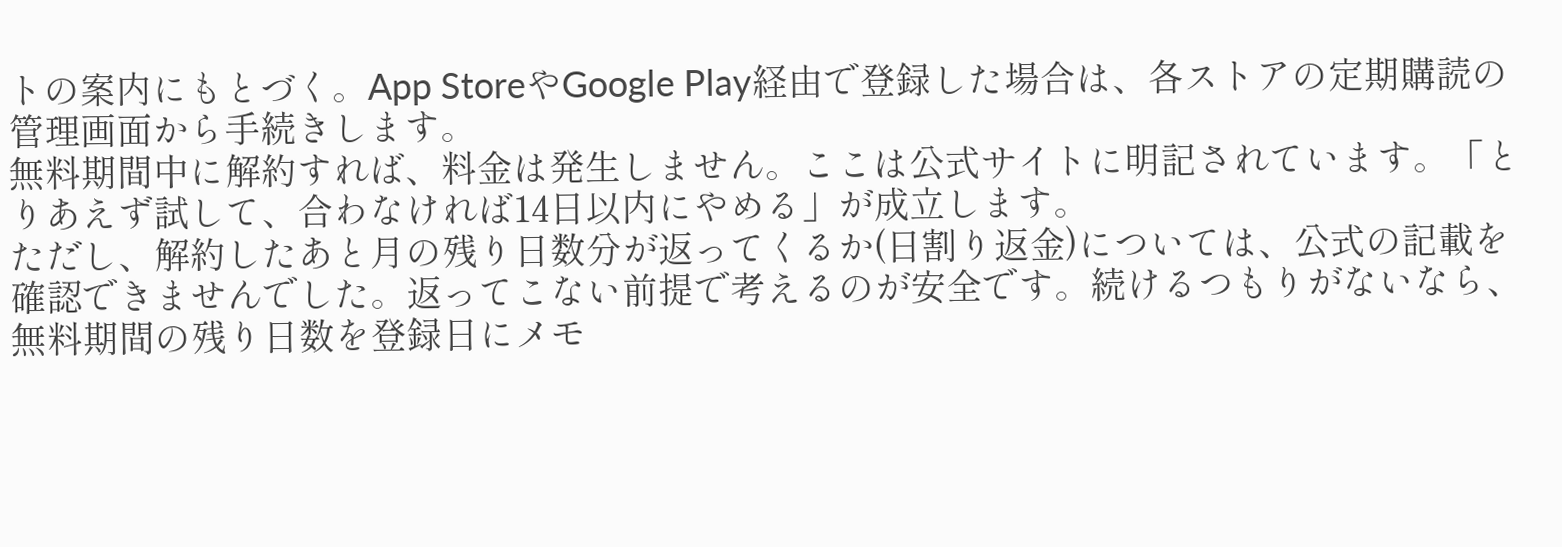トの案内にもとづく。App StoreやGoogle Play経由で登録した場合は、各ストアの定期購読の管理画面から手続きします。
無料期間中に解約すれば、料金は発生しません。ここは公式サイトに明記されています。「とりあえず試して、合わなければ14日以内にやめる」が成立します。
ただし、解約したあと月の残り日数分が返ってくるか(日割り返金)については、公式の記載を確認できませんでした。返ってこない前提で考えるのが安全です。続けるつもりがないなら、無料期間の残り日数を登録日にメモ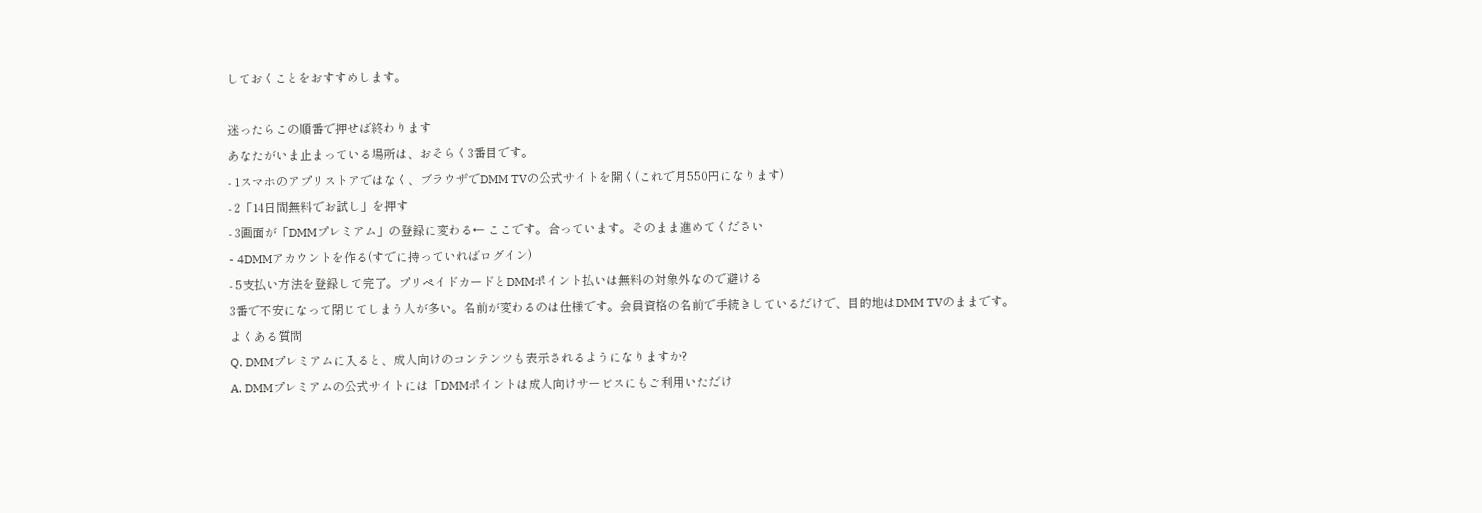しておくことをおすすめします。

迷ったらこの順番で押せば終わります
あなたがいま止まっている場所は、おそらく3番目です。
- 1スマホのアプリストアではなく、ブラウザでDMM TVの公式サイトを開く(これで月550円になります)
- 2「14日間無料でお試し」を押す
- 3画面が「DMMプレミアム」の登録に変わる← ここです。合っています。そのまま進めてください
- 4DMMアカウントを作る(すでに持っていればログイン)
- 5支払い方法を登録して完了。プリペイドカードとDMMポイント払いは無料の対象外なので避ける
3番で不安になって閉じてしまう人が多い。名前が変わるのは仕様です。会員資格の名前で手続きしているだけで、目的地はDMM TVのままです。
よくある質問
Q. DMMプレミアムに入ると、成人向けのコンテンツも表示されるようになりますか?
A. DMMプレミアムの公式サイトには「DMMポイントは成人向けサービスにもご利用いただけ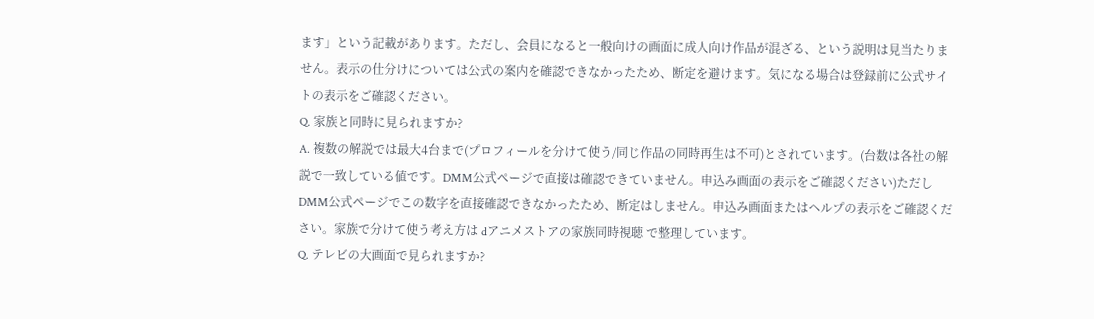ます」という記載があります。ただし、会員になると一般向けの画面に成人向け作品が混ざる、という説明は見当たりません。表示の仕分けについては公式の案内を確認できなかったため、断定を避けます。気になる場合は登録前に公式サイトの表示をご確認ください。
Q. 家族と同時に見られますか?
A. 複数の解説では最大4台まで(プロフィールを分けて使う/同じ作品の同時再生は不可)とされています。(台数は各社の解説で一致している値です。DMM公式ページで直接は確認できていません。申込み画面の表示をご確認ください)ただしDMM公式ページでこの数字を直接確認できなかったため、断定はしません。申込み画面またはヘルプの表示をご確認ください。家族で分けて使う考え方は dアニメストアの家族同時視聴 で整理しています。
Q. テレビの大画面で見られますか?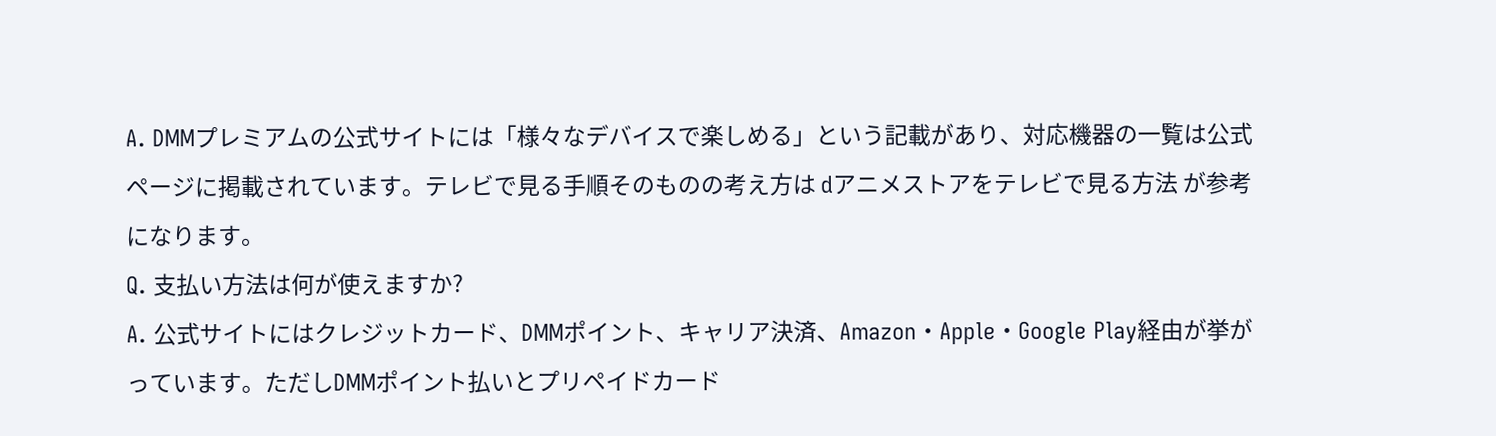A. DMMプレミアムの公式サイトには「様々なデバイスで楽しめる」という記載があり、対応機器の一覧は公式ページに掲載されています。テレビで見る手順そのものの考え方は dアニメストアをテレビで見る方法 が参考になります。
Q. 支払い方法は何が使えますか?
A. 公式サイトにはクレジットカード、DMMポイント、キャリア決済、Amazon・Apple・Google Play経由が挙がっています。ただしDMMポイント払いとプリペイドカード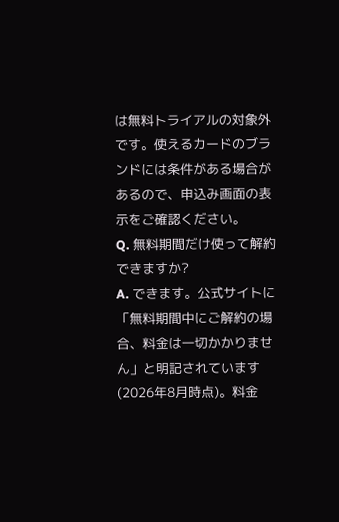は無料トライアルの対象外です。使えるカードのブランドには条件がある場合があるので、申込み画面の表示をご確認ください。
Q. 無料期間だけ使って解約できますか?
A. できます。公式サイトに「無料期間中にご解約の場合、料金は一切かかりません」と明記されています(2026年8月時点)。料金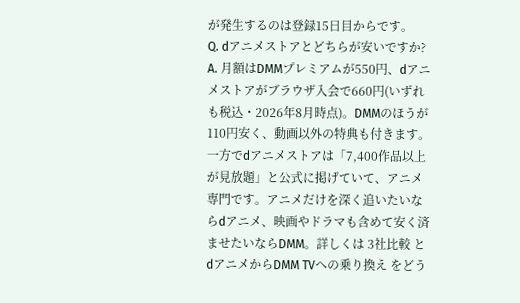が発生するのは登録15日目からです。
Q. dアニメストアとどちらが安いですか?
A. 月額はDMMプレミアムが550円、dアニメストアがブラウザ入会で660円(いずれも税込・2026年8月時点)。DMMのほうが110円安く、動画以外の特典も付きます。一方でdアニメストアは「7,400作品以上が見放題」と公式に掲げていて、アニメ専門です。アニメだけを深く追いたいならdアニメ、映画やドラマも含めて安く済ませたいならDMM。詳しくは 3社比較 と dアニメからDMM TVへの乗り換え をどう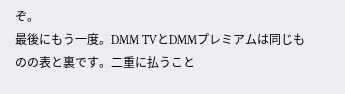ぞ。
最後にもう一度。DMM TVとDMMプレミアムは同じものの表と裏です。二重に払うこと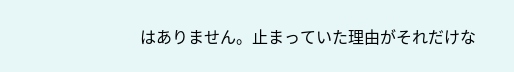はありません。止まっていた理由がそれだけな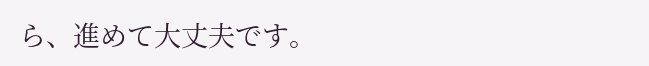ら、進めて大丈夫です。